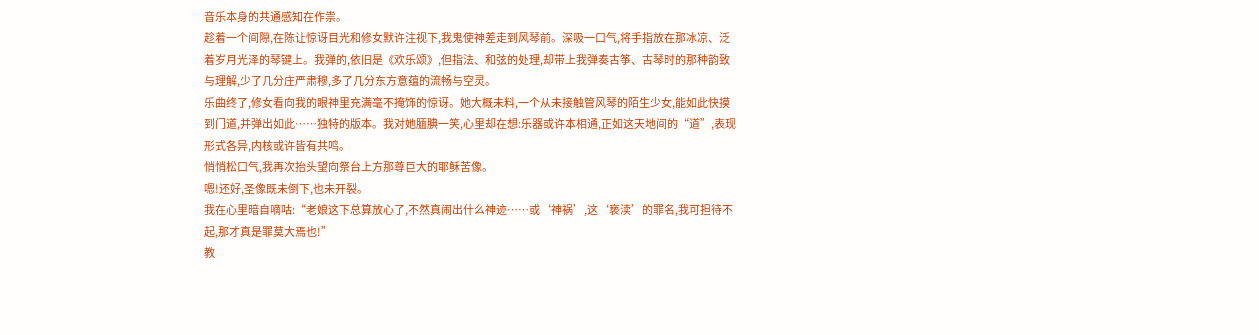音乐本身的共通感知在作祟。
趁着一个间隙,在陈让惊讶目光和修女默许注视下,我鬼使神差走到风琴前。深吸一口气,将手指放在那冰凉、泛着岁月光泽的琴键上。我弹的,依旧是《欢乐颂》,但指法、和弦的处理,却带上我弹奏古筝、古琴时的那种韵致与理解,少了几分庄严肃穆,多了几分东方意蕴的流畅与空灵。
乐曲终了,修女看向我的眼神里充满毫不掩饰的惊讶。她大概未料,一个从未接触管风琴的陌生少女,能如此快摸到门道,并弹出如此……独特的版本。我对她腼腆一笑,心里却在想:乐器或许本相通,正如这天地间的“道”,表现形式各异,内核或许皆有共鸣。
悄悄松口气,我再次抬头望向祭台上方那尊巨大的耶稣苦像。
嗯!还好,圣像既未倒下,也未开裂。
我在心里暗自嘀咕:“老娘这下总算放心了,不然真闹出什么神迹……或‘神祸’,这‘亵渎’的罪名,我可担待不起,那才真是罪莫大焉也!”
教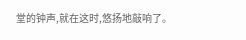堂的钟声,就在这时,悠扬地敲响了。